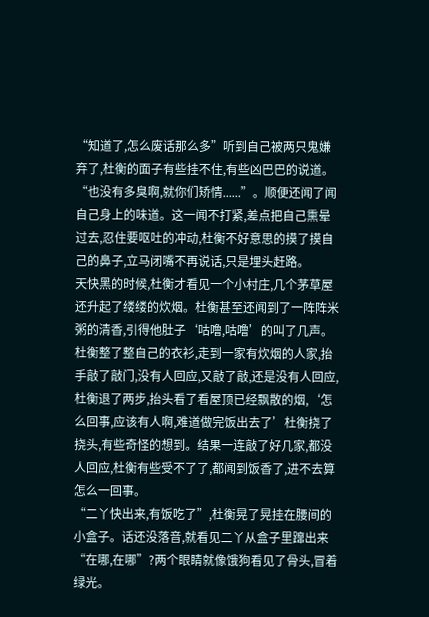“知道了,怎么废话那么多”听到自己被两只鬼嫌弃了,杜衡的面子有些挂不住,有些凶巴巴的说道。“也没有多臭啊,就你们矫情......”。顺便还闻了闻自己身上的味道。这一闻不打紧,差点把自己熏晕过去,忍住要呕吐的冲动,杜衡不好意思的摸了摸自己的鼻子,立马闭嘴不再说话,只是埋头赶路。
天快黑的时候,杜衡才看见一个小村庄,几个茅草屋还升起了缕缕的炊烟。杜衡甚至还闻到了一阵阵米粥的清香,引得他肚子‘咕噜,咕噜’的叫了几声。杜衡整了整自己的衣衫,走到一家有炊烟的人家,抬手敲了敲门,没有人回应,又敲了敲,还是没有人回应,杜衡退了两步,抬头看了看屋顶已经飘散的烟,‘怎么回事,应该有人啊,难道做完饭出去了’杜衡挠了挠头,有些奇怪的想到。结果一连敲了好几家,都没人回应,杜衡有些受不了了,都闻到饭香了,进不去算怎么一回事。
“二丫快出来,有饭吃了”,杜衡晃了晃挂在腰间的小盒子。话还没落音,就看见二丫从盒子里蹿出来“在哪,在哪”?两个眼睛就像饿狗看见了骨头,冒着绿光。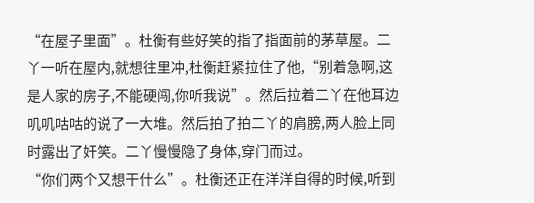“在屋子里面”。杜衡有些好笑的指了指面前的茅草屋。二丫一听在屋内,就想往里冲,杜衡赶紧拉住了他,“别着急啊,这是人家的房子,不能硬闯,你听我说”。然后拉着二丫在他耳边叽叽咕咕的说了一大堆。然后拍了拍二丫的肩膀,两人脸上同时露出了奸笑。二丫慢慢隐了身体,穿门而过。
“你们两个又想干什么”。杜衡还正在洋洋自得的时候,听到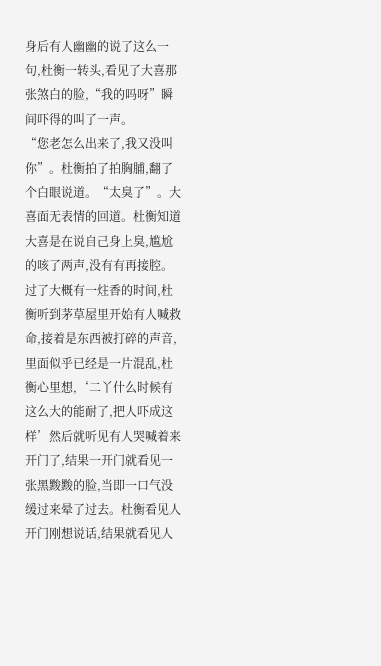身后有人幽幽的说了这么一句,杜衡一转头,看见了大喜那张煞白的脸,“我的吗呀”瞬间吓得的叫了一声。
“您老怎么出来了,我又没叫你”。杜衡拍了拍胸脯,翻了个白眼说道。“太臭了”。大喜面无表情的回道。杜衡知道大喜是在说自己身上臭,尴尬的咳了两声,没有有再接腔。
过了大概有一炷香的时间,杜衡听到茅草屋里开始有人喊救命,接着是东西被打碎的声音,里面似乎已经是一片混乱,杜衡心里想,‘二丫什么时候有这么大的能耐了,把人吓成这样’然后就听见有人哭喊着来开门了,结果一开门就看见一张黑黢黢的脸,当即一口气没缓过来晕了过去。杜衡看见人开门刚想说话,结果就看见人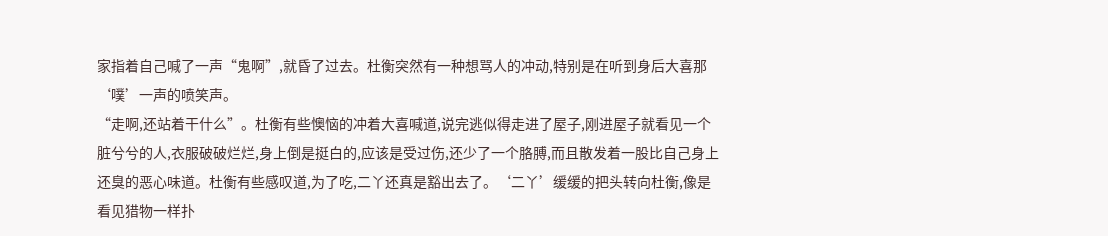家指着自己喊了一声“鬼啊”,就昏了过去。杜衡突然有一种想骂人的冲动,特别是在听到身后大喜那‘噗’一声的喷笑声。
“走啊,还站着干什么”。杜衡有些懊恼的冲着大喜喊道,说完逃似得走进了屋子,刚进屋子就看见一个脏兮兮的人,衣服破破烂烂,身上倒是挺白的,应该是受过伤,还少了一个胳膊,而且散发着一股比自己身上还臭的恶心味道。杜衡有些感叹道,为了吃,二丫还真是豁出去了。‘二丫’缓缓的把头转向杜衡,像是看见猎物一样扑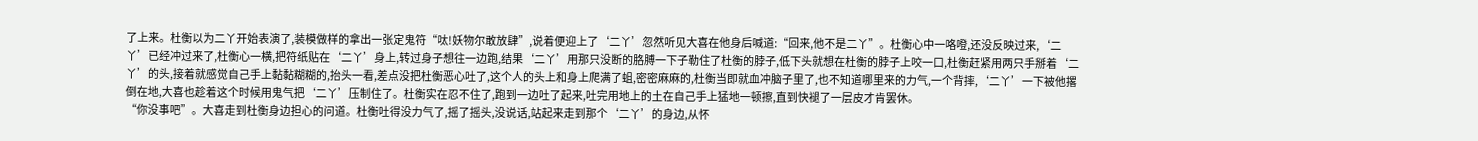了上来。杜衡以为二丫开始表演了,装模做样的拿出一张定鬼符“呔!妖物尔敢放肆”,说着便迎上了‘二丫’忽然听见大喜在他身后喊道:“回来,他不是二丫”。杜衡心中一咯噔,还没反映过来,‘二丫’已经冲过来了,杜衡心一横,把符纸贴在‘二丫’身上,转过身子想往一边跑,结果‘二丫’用那只没断的胳膊一下子勒住了杜衡的脖子,低下头就想在杜衡的脖子上咬一口,杜衡赶紧用两只手掰着‘二丫’的头,接着就感觉自己手上黏黏糊糊的,抬头一看,差点没把杜衡恶心吐了,这个人的头上和身上爬满了蛆,密密麻麻的,杜衡当即就血冲脑子里了,也不知道哪里来的力气,一个背摔,‘二丫’一下被他撂倒在地,大喜也趁着这个时候用鬼气把‘二丫’压制住了。杜衡实在忍不住了,跑到一边吐了起来,吐完用地上的土在自己手上猛地一顿擦,直到快褪了一层皮才肯罢休。
“你没事吧”。大喜走到杜衡身边担心的问道。杜衡吐得没力气了,摇了摇头,没说话,站起来走到那个‘二丫’的身边,从怀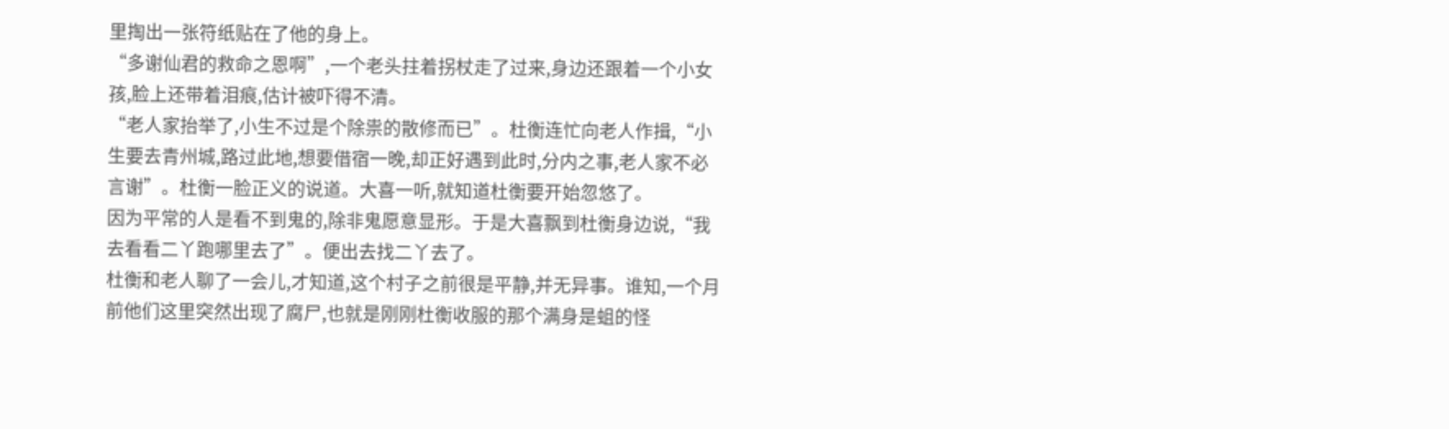里掏出一张符纸贴在了他的身上。
“多谢仙君的救命之恩啊”,一个老头拄着拐杖走了过来,身边还跟着一个小女孩,脸上还带着泪痕,估计被吓得不清。
“老人家抬举了,小生不过是个除祟的散修而已”。杜衡连忙向老人作揖,“小生要去青州城,路过此地,想要借宿一晚,却正好遇到此时,分内之事,老人家不必言谢”。杜衡一脸正义的说道。大喜一听,就知道杜衡要开始忽悠了。
因为平常的人是看不到鬼的,除非鬼愿意显形。于是大喜飘到杜衡身边说,“我去看看二丫跑哪里去了”。便出去找二丫去了。
杜衡和老人聊了一会儿,才知道,这个村子之前很是平静,并无异事。谁知,一个月前他们这里突然出现了腐尸,也就是刚刚杜衡收服的那个满身是蛆的怪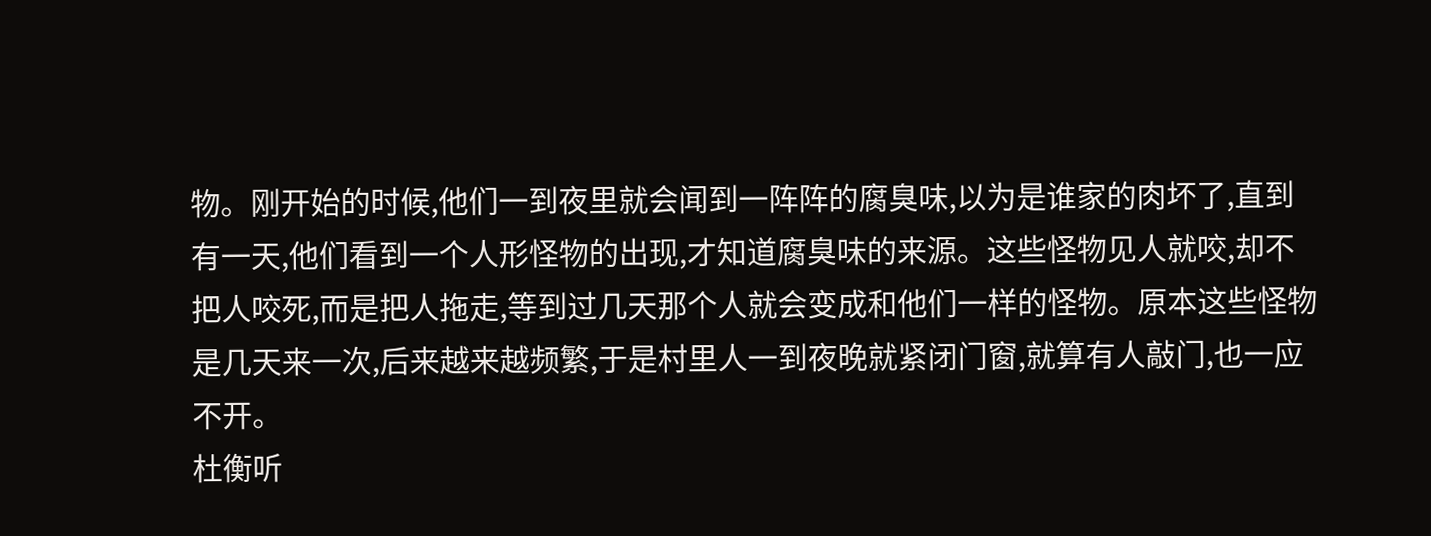物。刚开始的时候,他们一到夜里就会闻到一阵阵的腐臭味,以为是谁家的肉坏了,直到有一天,他们看到一个人形怪物的出现,才知道腐臭味的来源。这些怪物见人就咬,却不把人咬死,而是把人拖走,等到过几天那个人就会变成和他们一样的怪物。原本这些怪物是几天来一次,后来越来越频繁,于是村里人一到夜晚就紧闭门窗,就算有人敲门,也一应不开。
杜衡听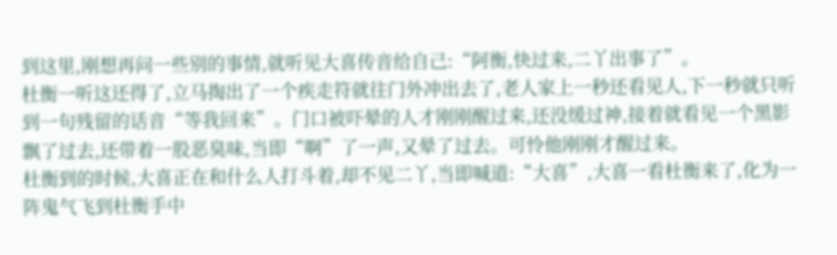到这里,刚想再问一些别的事情,就听见大喜传音给自己:“阿衡,快过来,二丫出事了”。
杜衡一听这还得了,立马掏出了一个疾走符就往门外冲出去了,老人家上一秒还看见人,下一秒就只听到一句残留的话音“等我回来”。门口被吓晕的人才刚刚醒过来,还没缓过神,接着就看见一个黑影飘了过去,还带着一股恶臭味,当即“啊”了一声,又晕了过去。可怜他刚刚才醒过来。
杜衡到的时候,大喜正在和什么人打斗着,却不见二丫,当即喊道:“大喜”,大喜一看杜衡来了,化为一阵鬼气飞到杜衡手中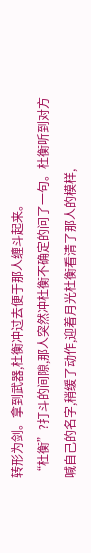转形为剑。拿到武器,杜衡冲过去便于那人缠斗起来。
“杜衡”?打斗的间隙,那人突然冲杜衡不确定的问了一句。杜衡听到对方喊自己的名字,稍缓了动作,迎着月光杜衡看清了那人的模样,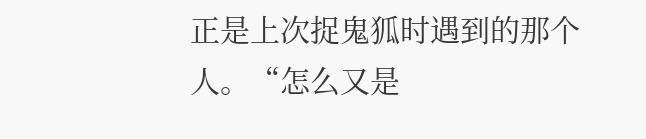正是上次捉鬼狐时遇到的那个人。“怎么又是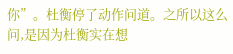你”。杜衡停了动作问道。之所以这么问,是因为杜衡实在想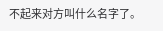不起来对方叫什么名字了。